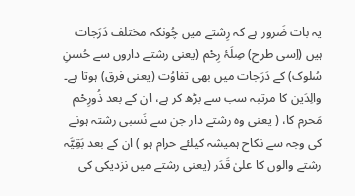یہ بات ضَرور ہے کہ رِشتے میں چُونکہ مختلف دَرَجات ہیں (اِسی طرح) صِلَۂ رِحْم (یعنی رشتے داروں سے حُسنِ سُلوک) کے دَرَجات میں بھی تفاوُت (یعنی فرق) ہوتا ہے۔ والِدَین کا مرتبہ سب سے بڑھ کر ہے، ان کے بعد ذُورِحْم مَحرم کا، ( یعنی وہ رشتے دار جن سے نَسبی رشتہ ہونے کی وجہ سے نکاح ہمیشہ کیلئے حرام ہو ) ان کے بعد بَقِیَّہ رشتے والوں کا علیٰ قَدَر (یعنی رشتے میں نزدیکی کی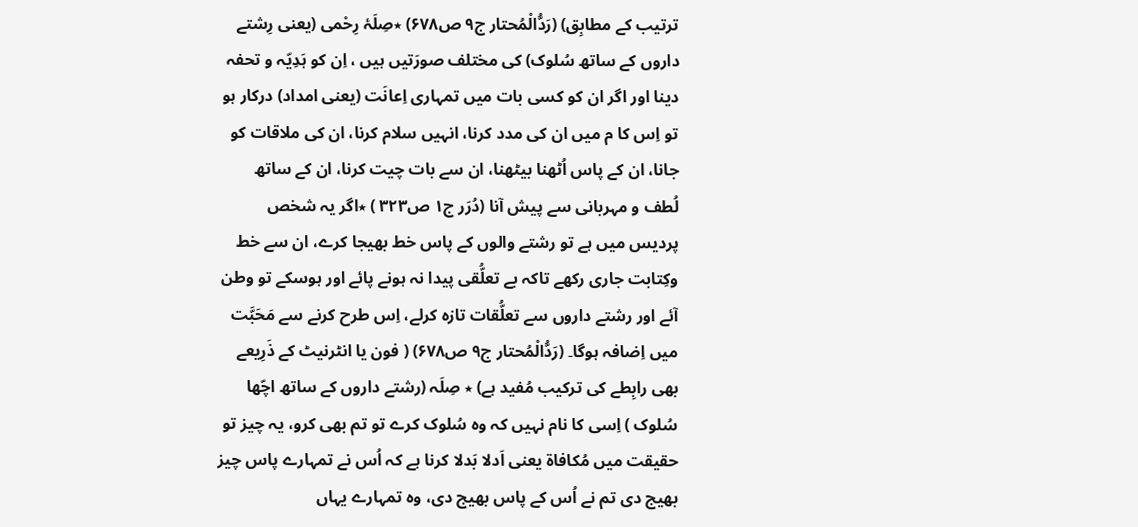ترتیب کے مطابِق) (رَدُّالْمُحتار ج۹ ص۶۷۸) ٭صِلَۂ رِحْمی (یعنی رِشتے داروں کے ساتھ سُلوک) کی مختلف صورَتیں ہیں ، اِن کو ہَدِیّہ و تحفہ دینا اور اگر ان کو کسی بات میں تمہاری اِعانَت (یعنی امداد) درکار ہو تو اِس کا م میں ان کی مدد کرنا، انہیں سلام کرنا، ان کی ملاقات کو جانا، ان کے پاس اُٹھنا بیٹھنا، ان سے بات چیت کرنا، ان کے ساتھ لُطف و مہربانی سے پیش آنا (دُرَر ج۱ ص۳۲۳ ) ٭اگر یہ شخص پردیس میں ہے تو رشتے والوں کے پاس خط بھیجا کرے، ان سے خط وکِتابت جاری رکھے تاکہ بے تعلُّقی پیدا نہ ہونے پائے اور ہوسکے تو وطن آئے اور رشتے داروں سے تعلُّقات تازہ کرلے، اِس طرح کرنے سے مَحَبَّت میں اِضافہ ہوگا۔ (رَدُّالْمُحتار ج۹ ص۶۷۸) ( فون یا انٹرنیٹ کے ذَرِیعے بھی رابِطے کی ترکیب مُفید ہے) ٭ صِلَہ (رشتے داروں کے ساتھ اچّھا سُلوک ) اِسی کا نام نہیں کہ وہ سُلوک کرے تو تم بھی کرو، یہ چیز تو حقیقت میں مُکافاۃ یعنی اَدلا بَدلا کرنا ہے کہ اُس نے تمہارے پاس چیز بھیج دی تم نے اُس کے پاس بھیج دی، وہ تمہارے یہاں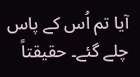آیا تم اُس کے پاس چلے گئے۔ حقیقتاً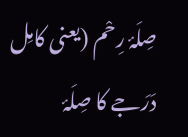صِلَۂ رِحْم (یعنی کامِل دَرَجے کا صِلَۂ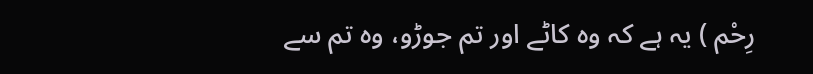رِحْم ) یہ ہے کہ وہ کاٹے اور تم جوڑو، وہ تم سے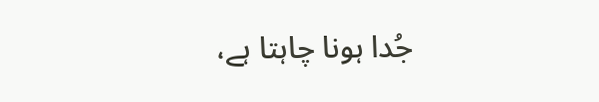جُدا ہونا چاہتا ہے،